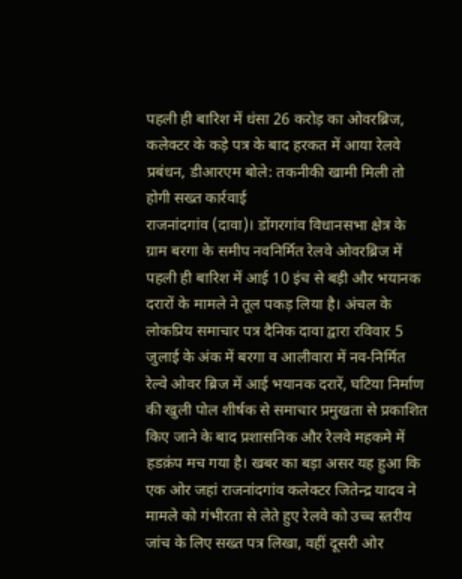पहली ही बारिश में धंसा 26 करोड़ का ओवरब्रिज, कलेक्टर के कड़े पत्र के बाद हरकत में आया रेलवे प्रबंधन, डीआरएम बोले: तकनीकी खामी मिली तो होगी सख्त कार्रवाई
राजनांदगांव (दावा)। डोंगरगांव विधानसभा क्षेत्र के ग्राम बरगा के समीप नवनिर्मित रेलवे ओवरब्रिज में पहली ही बारिश में आई 10 इंच से बड़ी और भयानक दरारों के मामले ने तूल पकड़ लिया है। अंचल के लोकप्रिय समाचार पत्र दैनिक दावा द्वारा रविवार 5 जुलाई के अंक में बरगा व आलीवारा में नव-निर्मित रेल्वे ओवर ब्रिज में आई भयानक दरारें, घटिया निर्माण की खुली पोल शीर्षक से समाचार प्रमुखता से प्रकाशित किए जाने के बाद प्रशासनिक और रेलवे महकमे में हडक़ंप मच गया है। खबर का बड़ा असर यह हुआ कि एक ओर जहां राजनांदगांव कलेक्टर जितेन्द्र यादव ने मामले को गंभीरता से लेते हुए रेलवे को उच्च स्तरीय जांच के लिए सख्त पत्र लिखा, वहीं दूसरी ओर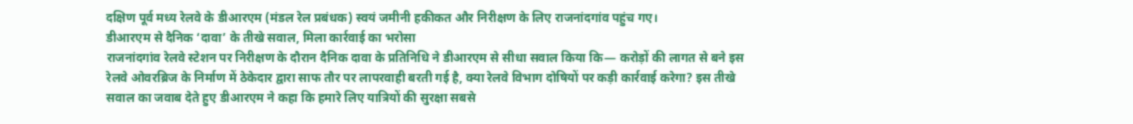दक्षिण पूर्व मध्य रेलवे के डीआरएम (मंडल रेल प्रबंधक) स्वयं जमीनी हकीकत और निरीक्षण के लिए राजनांदगांव पहुंच गए।
डीआरएम से दैनिक ‘दावा’ के तीखे सवाल, मिला कार्रवाई का भरोसा
राजनांदगांव रेलवे स्टेशन पर निरीक्षण के दौरान दैनिक दावा के प्रतिनिधि ने डीआरएम से सीधा सवाल किया कि— करोड़ों की लागत से बने इस रेलवे ओवरब्रिज के निर्माण में ठेकेदार द्वारा साफ तौर पर लापरवाही बरती गई है, क्या रेलवे विभाग दोषियों पर कड़ी कार्रवाई करेगा? इस तीखे सवाल का जवाब देते हुए डीआरएम ने कहा कि हमारे लिए यात्रियों की सुरक्षा सबसे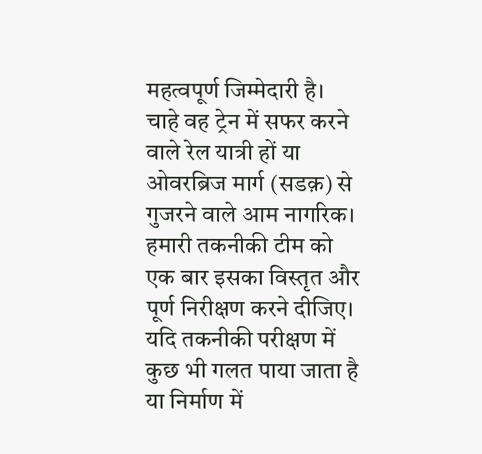महत्वपूर्ण जिम्मेदारी है। चाहे वह ट्रेन में सफर करने वाले रेल यात्री हों या ओवरब्रिज मार्ग (सडक़) से गुजरने वाले आम नागरिक। हमारी तकनीकी टीम को एक बार इसका विस्तृत और पूर्ण निरीक्षण करने दीजिए। यदि तकनीकी परीक्षण में कुछ भी गलत पाया जाता है या निर्माण में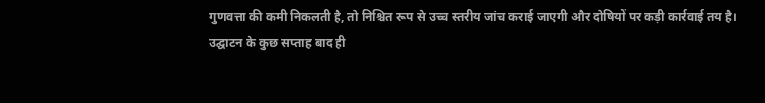गुणवत्ता की कमी निकलती है, तो निश्चित रूप से उच्च स्तरीय जांच कराई जाएगी और दोषियों पर कड़ी कार्रवाई तय है।
उद्घाटन के कुछ सप्ताह बाद ही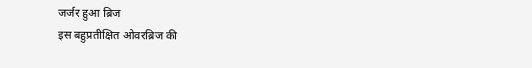जर्जर हुआ ब्रिज
इस बहुप्रतीक्षित ओवरब्रिज की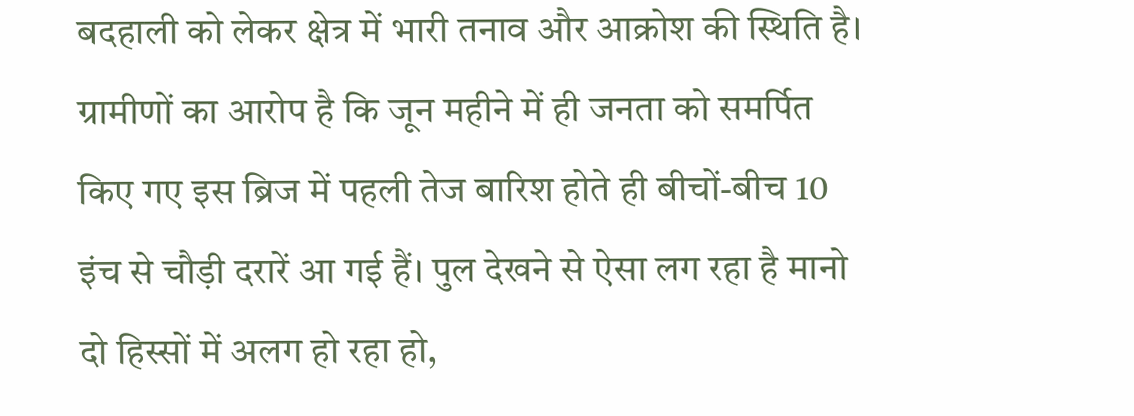बदहाली को लेकर क्षेत्र में भारी तनाव और आक्रोश की स्थिति है। ग्रामीणों का आरोप है कि जून महीने में ही जनता को समर्पित किए गए इस ब्रिज में पहली तेज बारिश होते ही बीचों-बीच 10 इंच से चौड़ी दरारें आ गई हैं। पुल देखने से ऐसा लग रहा है मानो दो हिस्सों में अलग हो रहा हो,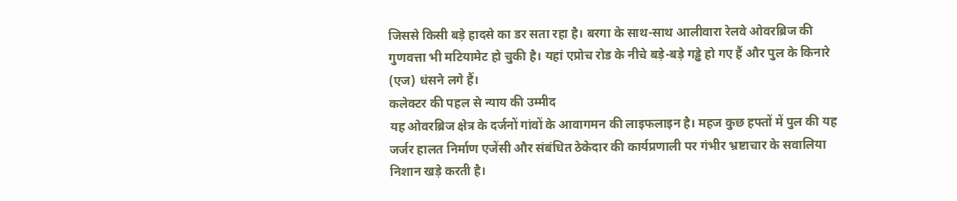जिससे किसी बड़े हादसे का डर सता रहा है। बरगा के साथ-साथ आलीवारा रेलवे ओवरब्रिज की गुणवत्ता भी मटियामेट हो चुकी है। यहां एप्रोच रोड के नीचे बड़े-बड़े गड्ढे हो गए हैं और पुल के किनारे (एज) धंसने लगे हैं।
कलेक्टर की पहल से न्याय की उम्मीद
यह ओवरब्रिज क्षेत्र के दर्जनों गांवों के आवागमन की लाइफलाइन है। महज कुछ हफ्तों में पुल की यह जर्जर हालत निर्माण एजेंसी और संबंधित ठेकेदार की कार्यप्रणाली पर गंभीर भ्रष्टाचार के सवालिया निशान खड़े करती है।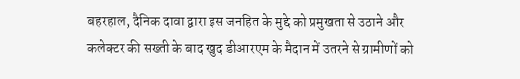बहरहाल, दैनिक दावा द्वारा इस जनहित के मुद्दे को प्रमुखता से उठाने और कलेक्टर की सख्ती के बाद खुद डीआरएम के मैदान में उतरने से ग्रामीणों को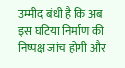उम्मीद बंधी है कि अब इस घटिया निर्माण की निष्पक्ष जांच होगी और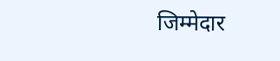जिम्मेदार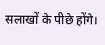सलाखों के पीछे होंगे।